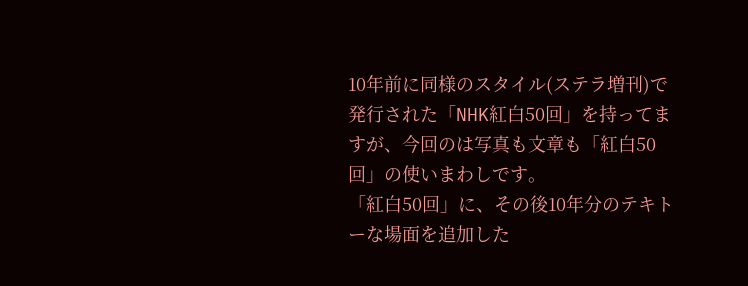10年前に同様のスタイル(ステラ増刊)で発行された「NHK紅白50回」を持ってますが、今回のは写真も文章も「紅白50回」の使いまわしです。
「紅白50回」に、その後10年分のテキトーな場面を追加した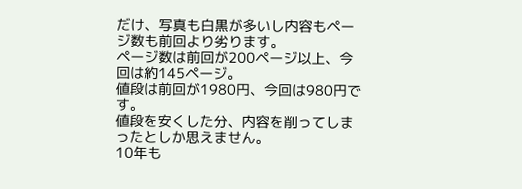だけ、写真も白黒が多いし内容もページ数も前回より劣ります。
ページ数は前回が200ページ以上、今回は約145ページ。
値段は前回が1980円、今回は980円です。
値段を安くした分、内容を削ってしまったとしか思えません。
10年も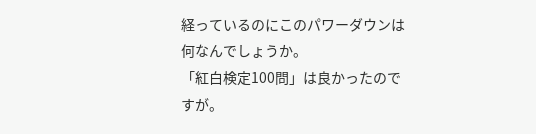経っているのにこのパワーダウンは何なんでしょうか。
「紅白検定100問」は良かったのですが。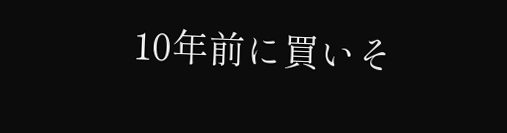10年前に買いそ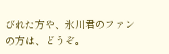びれた方や、氷川君のファンの方は、どうぞ。